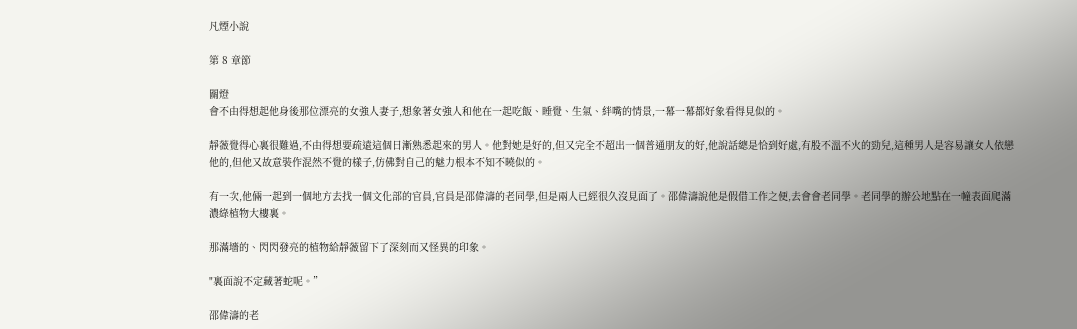凡煙小說

第 8 章節

關燈
會不由得想起他身後那位漂亮的女強人妻子,想象著女強人和他在一起吃飯、睡覺、生氣、絆嘴的情景,一幕一幕都好象看得見似的。

靜薇覺得心裏很難過,不由得想要疏遠這個日漸熟悉起來的男人。他對她是好的,但又完全不超出一個普通朋友的好,他說話總是恰到好處,有股不溫不火的勁兒,這種男人是容易讓女人依戀他的,但他又故意裝作混然不覺的樣子,仿佛對自己的魅力根本不知不曉似的。

有一次,他倆一起到一個地方去找一個文化部的官員,官員是邵偉濤的老同學,但是兩人已經很久沒見面了。邵偉濤說他是假借工作之便,去會會老同學。老同學的辦公地點在一幢表面爬滿濃綠植物大樓裏。

那滿墻的、閃閃發亮的植物給靜薇留下了深刻而又怪異的印象。

"裏面說不定藏著蛇呢。”

邵偉濤的老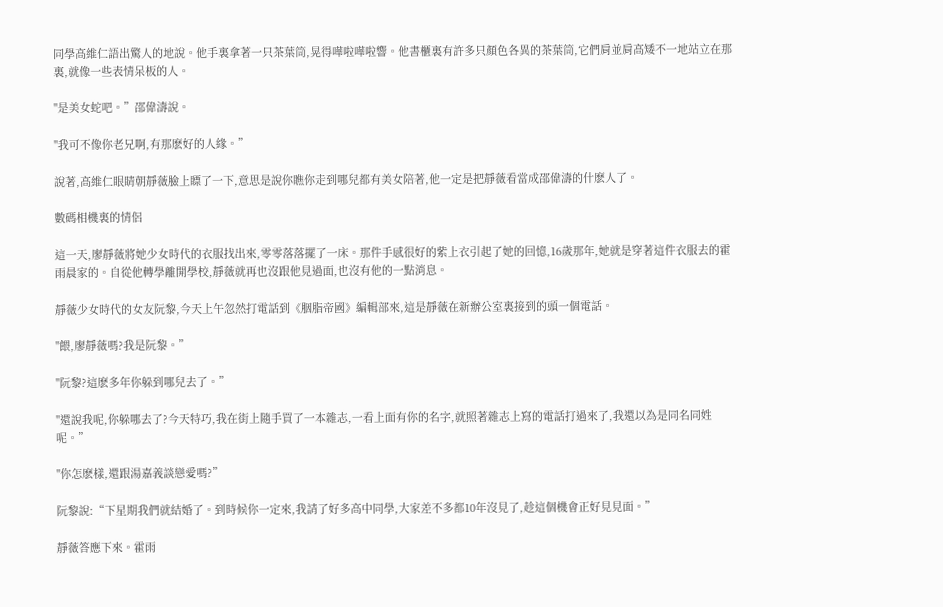同學高維仁語出驚人的地說。他手裏拿著一只茶葉筒,晃得嘩啦嘩啦響。他書櫃裏有許多只顏色各異的茶葉筒,它們肩並肩高矮不一地站立在那裏,就像一些表情呆板的人。

"是美女蛇吧。”邵偉濤說。

"我可不像你老兄啊,有那麽好的人緣。”

說著,高維仁眼睛朝靜薇臉上瞟了一下,意思是說你瞧你走到哪兒都有美女陪著,他一定是把靜薇看當成邵偉濤的什麽人了。

數碼相機裏的情侶

這一天,廖靜薇將她少女時代的衣服找出來,零零落落擺了一床。那件手感很好的紫上衣引起了她的回憶,16歲那年,她就是穿著這件衣服去的霍雨晨家的。自從他轉學離開學校,靜薇就再也沒跟他見過面,也沒有他的一點消息。

靜薇少女時代的女友阮黎,今天上午忽然打電話到《胭脂帝國》編輯部來,這是靜薇在新辦公室裏接到的頭一個電話。

"餵,廖靜薇嗎?我是阮黎。”

"阮黎?這麽多年你躲到哪兒去了。”

"還說我呢,你躲哪去了?今天特巧,我在街上隨手買了一本雜志,一看上面有你的名字,就照著雜志上寫的電話打過來了,我還以為是同名同姓呢。”

"你怎麽樣,還跟湯嘉義談戀愛嗎?”

阮黎說:“下星期我們就結婚了。到時候你一定來,我請了好多高中同學,大家差不多都10年沒見了,趁這個機會正好見見面。”

靜薇答應下來。霍雨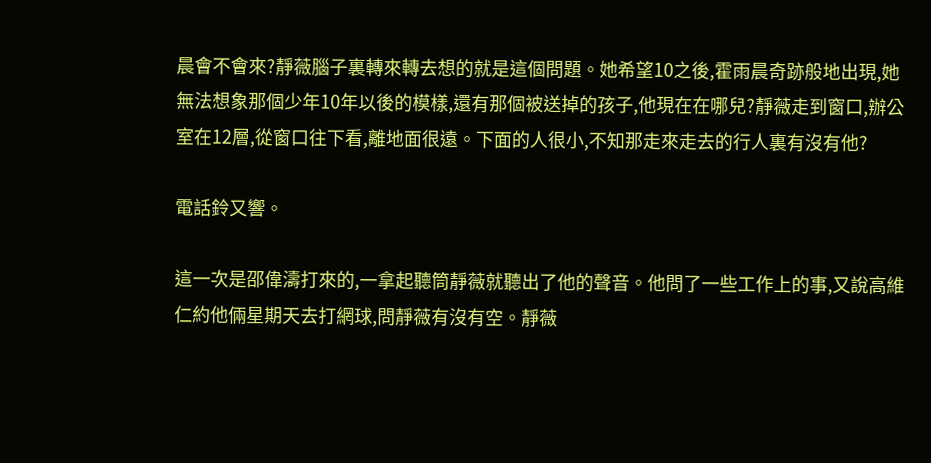晨會不會來?靜薇腦子裏轉來轉去想的就是這個問題。她希望10之後,霍雨晨奇跡般地出現,她無法想象那個少年10年以後的模樣,還有那個被送掉的孩子,他現在在哪兒?靜薇走到窗口,辦公室在12層,從窗口往下看,離地面很遠。下面的人很小,不知那走來走去的行人裏有沒有他?

電話鈴又響。

這一次是邵偉濤打來的,一拿起聽筒靜薇就聽出了他的聲音。他問了一些工作上的事,又說高維仁約他倆星期天去打網球,問靜薇有沒有空。靜薇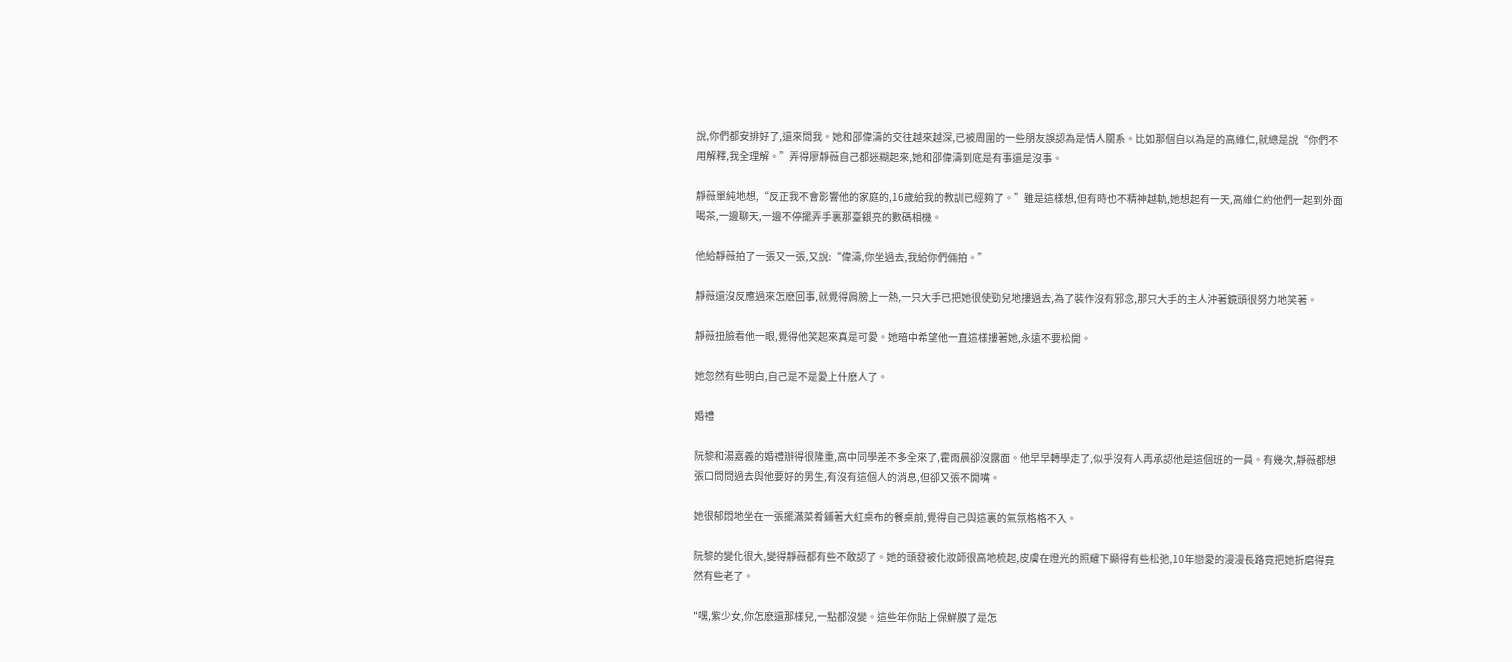說,你們都安排好了,還來問我。她和邵偉濤的交往越來越深,已被周圍的一些朋友誤認為是情人關系。比如那個自以為是的高維仁,就總是說“你們不用解釋,我全理解。”弄得廖靜薇自己都迷糊起來,她和邵偉濤到底是有事還是沒事。

靜薇單純地想,“反正我不會影響他的家庭的,16歲給我的教訓已經夠了。”雖是這樣想,但有時也不精神越軌,她想起有一天,高維仁約他們一起到外面喝茶,一邊聊天,一邊不停擺弄手裏那臺銀亮的數碼相機。

他給靜薇拍了一張又一張,又說:“偉濤,你坐過去,我給你們倆拍。”

靜薇還沒反應過來怎麽回事,就覺得肩膀上一熱,一只大手已把她很使勁兒地摟過去,為了裝作沒有邪念,那只大手的主人沖著鏡頭很努力地笑著。

靜薇扭臉看他一眼,覺得他笑起來真是可愛。她暗中希望他一直這樣摟著她,永遠不要松開。

她忽然有些明白,自己是不是愛上什麽人了。

婚禮

阮黎和湯嘉義的婚禮辦得很隆重,高中同學差不多全來了,霍雨晨卻沒露面。他早早轉學走了,似乎沒有人再承認他是這個班的一員。有幾次,靜薇都想張口問問過去與他要好的男生,有沒有這個人的消息,但卻又張不開嘴。

她很郁悶地坐在一張擺滿菜肴鋪著大紅桌布的餐桌前,覺得自己與這裏的氣氛格格不入。

阮黎的變化很大,變得靜薇都有些不敢認了。她的頭發被化妝師很高地梳起,皮膚在燈光的照耀下顯得有些松弛,10年戀愛的漫漫長路竟把她折磨得竟然有些老了。

"嘿,紫少女,你怎麽還那樣兒,一點都沒變。這些年你貼上保鮮膜了是怎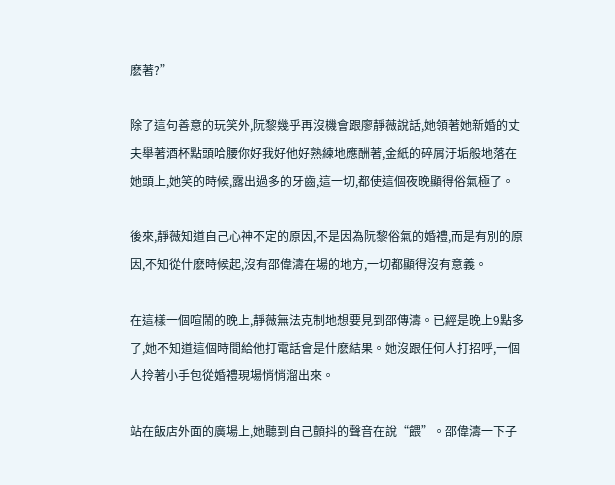麽著?”

除了這句善意的玩笑外,阮黎幾乎再沒機會跟廖靜薇說話,她領著她新婚的丈夫舉著酒杯點頭哈腰你好我好他好熟練地應酬著,金紙的碎屑汙垢般地落在她頭上,她笑的時候,露出過多的牙齒,這一切,都使這個夜晚顯得俗氣極了。

後來,靜薇知道自己心神不定的原因,不是因為阮黎俗氣的婚禮,而是有別的原因,不知從什麽時候起,沒有邵偉濤在場的地方,一切都顯得沒有意義。

在這樣一個喧鬧的晚上,靜薇無法克制地想要見到邵傳濤。已經是晚上9點多了,她不知道這個時間給他打電話會是什麽結果。她沒跟任何人打招呼,一個人拎著小手包從婚禮現場悄悄溜出來。

站在飯店外面的廣場上,她聽到自己顫抖的聲音在說“餵”。邵偉濤一下子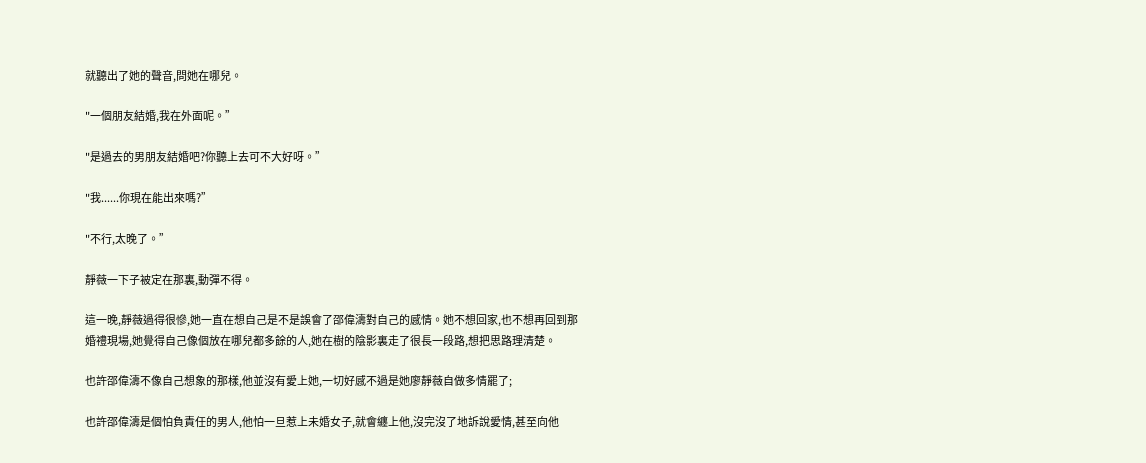就聽出了她的聲音,問她在哪兒。

"一個朋友結婚,我在外面呢。”

"是過去的男朋友結婚吧?你聽上去可不大好呀。”

"我......你現在能出來嗎?”

"不行,太晚了。”

靜薇一下子被定在那裏,動彈不得。

這一晚,靜薇過得很慘,她一直在想自己是不是誤會了邵偉濤對自己的感情。她不想回家,也不想再回到那婚禮現場,她覺得自己像個放在哪兒都多餘的人,她在樹的陰影裏走了很長一段路,想把思路理清楚。

也許邵偉濤不像自己想象的那樣,他並沒有愛上她,一切好感不過是她廖靜薇自做多情罷了;

也許邵偉濤是個怕負責任的男人,他怕一旦惹上未婚女子,就會纏上他,沒完沒了地訴說愛情,甚至向他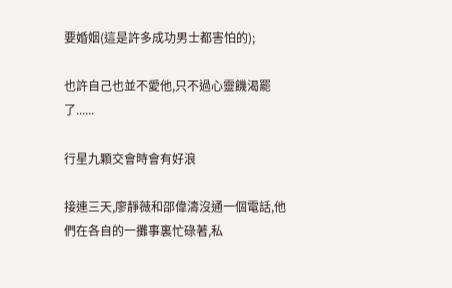要婚姻(這是許多成功男士都害怕的);

也許自己也並不愛他,只不過心靈饑渴罷了......

行星九顆交會時會有好浪

接連三天,廖靜薇和邵偉濤沒通一個電話,他們在各自的一攤事裏忙碌著,私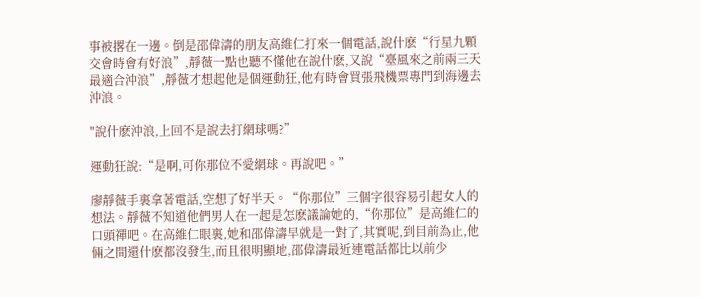事被撂在一邊。倒是邵偉濤的朋友高維仁打來一個電話,說什麽“行星九顆交會時會有好浪”,靜薇一點也聽不懂他在說什麽,又說“臺風來之前兩三天最適合沖浪”,靜薇才想起他是個運動狂,他有時會買張飛機票專門到海邊去沖浪。

"說什麽沖浪,上回不是說去打網球嗎?”

運動狂說:“是啊,可你那位不愛網球。再說吧。”

廖靜薇手裏拿著電話,空想了好半天。“你那位”三個字很容易引起女人的想法。靜薇不知道他們男人在一起是怎麽議論她的,“你那位”是高維仁的口頭禪吧。在高維仁眼裏,她和邵偉濤早就是一對了,其實呢,到目前為止,他倆之間還什麽都沒發生,而且很明顯地,邵偉濤最近連電話都比以前少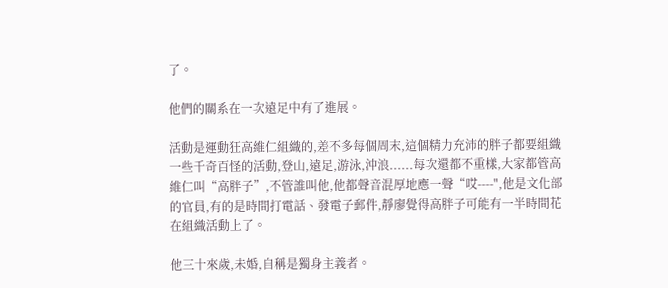了。

他們的關系在一次遠足中有了進展。

活動是運動狂高維仁組織的,差不多每個周末,這個精力充沛的胖子都要組織一些千奇百怪的活動,登山,遠足,游泳,沖浪......每次還都不重樣,大家都管高維仁叫“高胖子”,不管誰叫他,他都聲音混厚地應一聲“哎----",他是文化部的官員,有的是時間打電話、發電子郵件,靜廖覺得高胖子可能有一半時間花在組織活動上了。

他三十來歲,未婚,自稱是獨身主義者。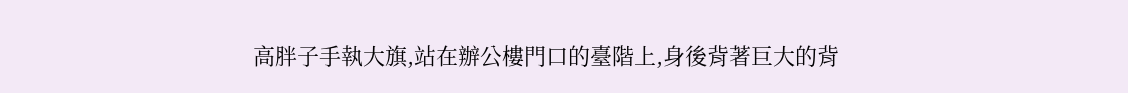高胖子手執大旗,站在辦公樓門口的臺階上,身後背著巨大的背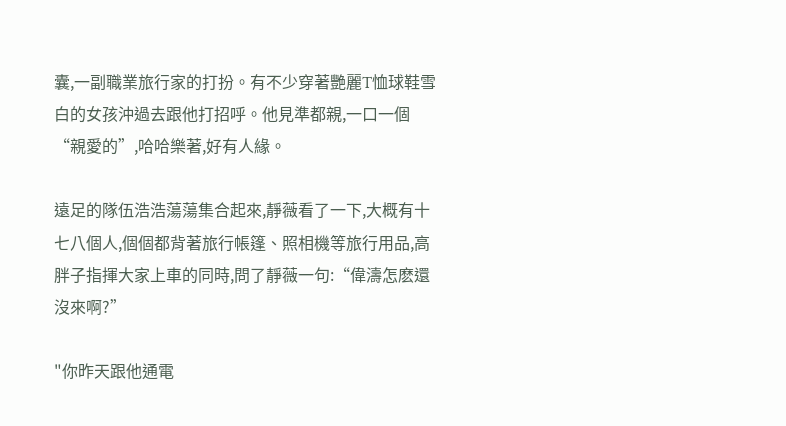囊,一副職業旅行家的打扮。有不少穿著艷麗T恤球鞋雪白的女孩沖過去跟他打招呼。他見準都親,一口一個“親愛的”,哈哈樂著,好有人緣。

遠足的隊伍浩浩蕩蕩集合起來,靜薇看了一下,大概有十七八個人,個個都背著旅行帳篷、照相機等旅行用品,高胖子指揮大家上車的同時,問了靜薇一句:“偉濤怎麽還沒來啊?”

"你昨天跟他通電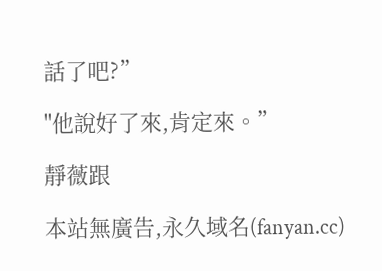話了吧?”

"他說好了來,肯定來。”

靜薇跟

本站無廣告,永久域名(fanyan.cc)